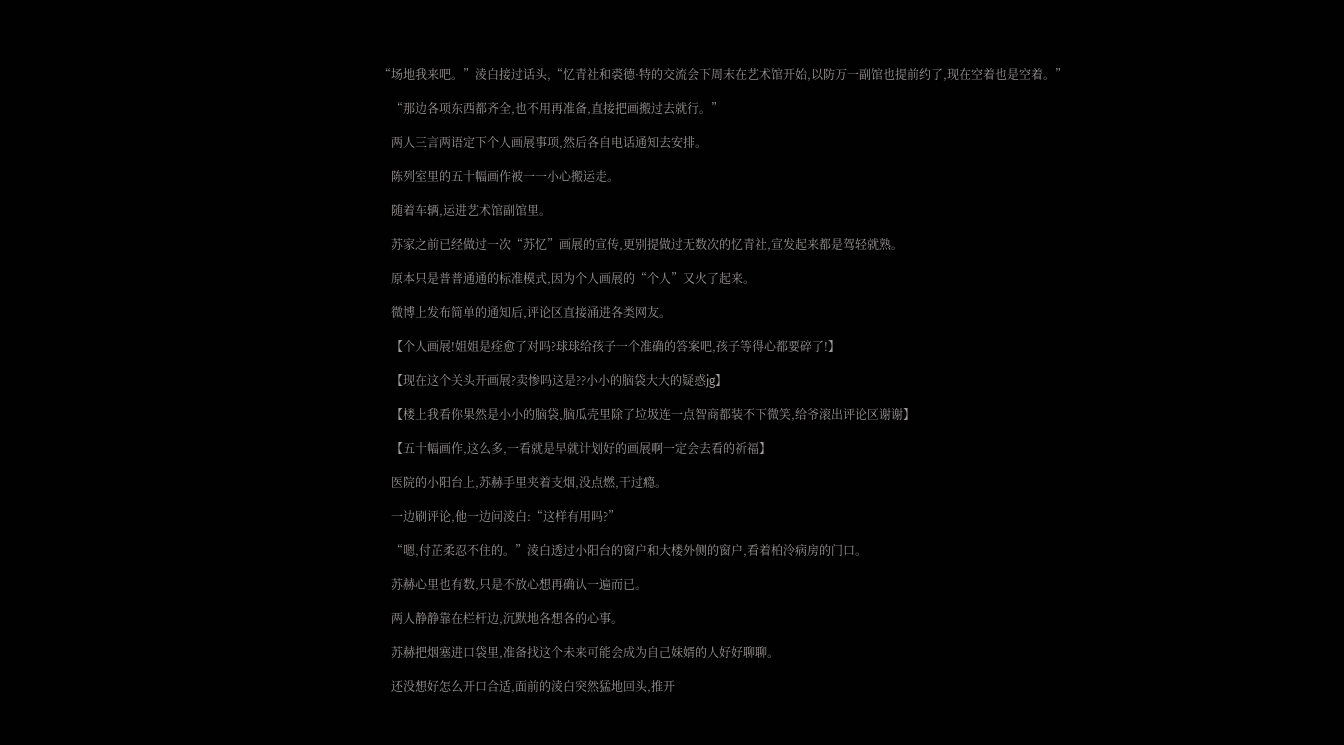“场地我来吧。”淩白接过话头,“忆青社和裘德·特的交流会下周末在艺术馆开始,以防万一副馆也提前约了,现在空着也是空着。”

    “那边各项东西都齐全,也不用再准备,直接把画搬过去就行。”

    两人三言两语定下个人画展事项,然后各自电话通知去安排。

    陈列室里的五十幅画作被一一小心搬运走。

    随着车辆,运进艺术馆副馆里。

    苏家之前已经做过一次“苏忆”画展的宣传,更别提做过无数次的忆青社,宣发起来都是驾轻就熟。

    原本只是普普通通的标准模式,因为个人画展的“个人”又火了起来。

    微博上发布简单的通知后,评论区直接涌进各类网友。

    【个人画展!姐姐是痊愈了对吗?球球给孩子一个准确的答案吧,孩子等得心都要碎了!】

    【现在这个关头开画展?卖惨吗这是??小小的脑袋大大的疑惑jg】

    【楼上我看你果然是小小的脑袋,脑瓜壳里除了垃圾连一点智商都装不下微笑,给爷滚出评论区谢谢】

    【五十幅画作,这么多,一看就是早就计划好的画展啊一定会去看的祈福】

    医院的小阳台上,苏赫手里夹着支烟,没点燃,干过瘾。

    一边刷评论,他一边问淩白:“这样有用吗?”

    “嗯,付芷柔忍不住的。”淩白透过小阳台的窗户和大楼外侧的窗户,看着柏泠病房的门口。

    苏赫心里也有数,只是不放心想再确认一遍而已。

    两人静静靠在栏杆边,沉默地各想各的心事。

    苏赫把烟塞进口袋里,准备找这个未来可能会成为自己妹婿的人好好聊聊。

    还没想好怎么开口合适,面前的淩白突然猛地回头,推开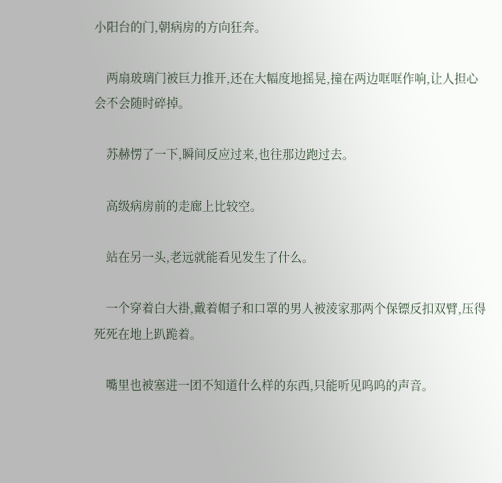小阳台的门,朝病房的方向狂奔。

    两扇玻璃门被巨力推开,还在大幅度地摇晃,撞在两边哐哐作响,让人担心会不会随时碎掉。

    苏赫愣了一下,瞬间反应过来,也往那边跑过去。

    高级病房前的走廊上比较空。

    站在另一头,老远就能看见发生了什么。

    一个穿着白大褂,戴着帽子和口罩的男人被淩家那两个保镖反扣双臂,压得死死在地上趴跪着。

    嘴里也被塞进一团不知道什么样的东西,只能听见呜呜的声音。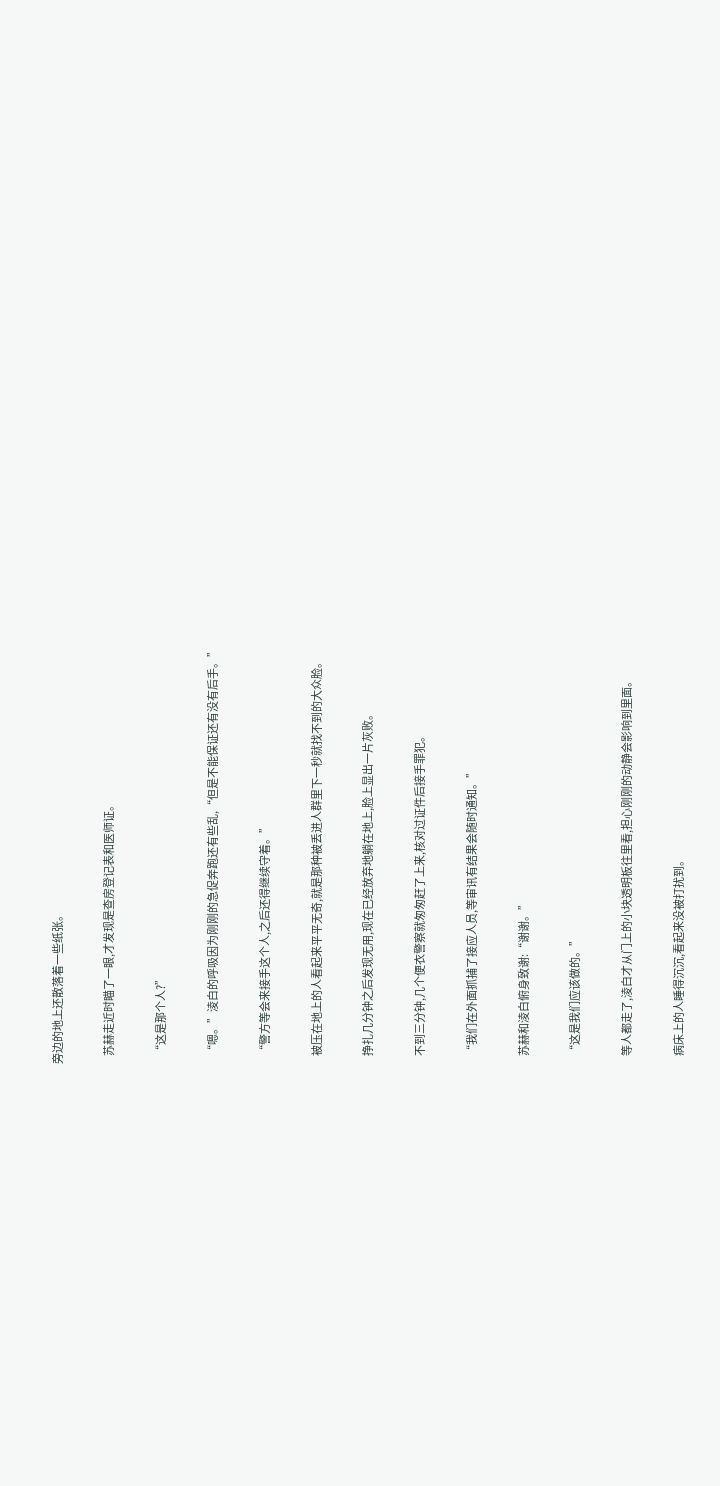旁边的地上还散落着一些纸张。

    苏赫走近时瞄了一眼,才发现是查房登记表和医师证。

    “这是那个人?”

    “嗯。”淩白的呼吸因为刚刚的急促奔跑还有些乱,“但是不能保证还有没有后手。”

    “警方等会来接手这个人,之后还得继续守着。”

    被压在地上的人看起来平平无奇,就是那种被丢进人群里下一秒就找不到的大众脸。

    挣扎几分钟之后发现无用,现在已经放弃地躺在地上,脸上显出一片灰败。

    不到三分钟,几个便衣警察就匆匆赶了上来,核对过证件后接手罪犯。

    “我们在外面抓捕了接应人员,等审讯有结果会随时通知。”

    苏赫和淩白俯身致谢:“谢谢。”

    “这是我们应该做的。”

    等人都走了,淩白才从门上的小块透明板往里看,担心刚刚的动静会影响到里面。

    病床上的人睡得沉沉,看起来没被打扰到。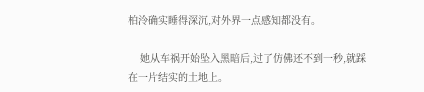柏泠确实睡得深沉,对外界一点感知都没有。

    她从车祸开始坠入黑暗后,过了仿佛还不到一秒,就踩在一片结实的土地上。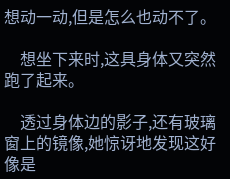想动一动,但是怎么也动不了。

    想坐下来时,这具身体又突然跑了起来。

    透过身体边的影子,还有玻璃窗上的镜像,她惊讶地发现这好像是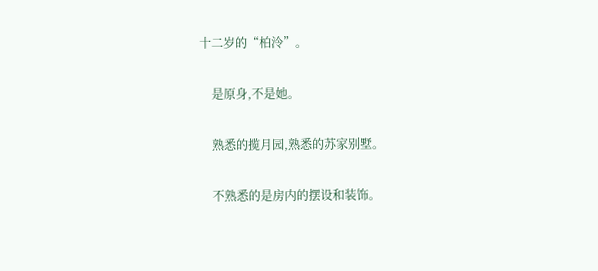十二岁的“柏泠”。

    是原身,不是她。

    熟悉的揽月园,熟悉的苏家别墅。

    不熟悉的是房内的摆设和装饰。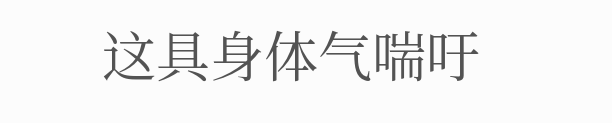这具身体气喘吁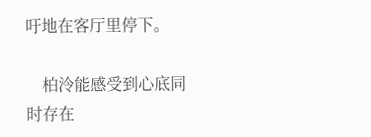吁地在客厅里停下。

    柏泠能感受到心底同时存在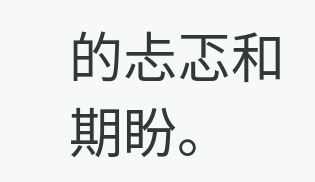的忐忑和期盼。